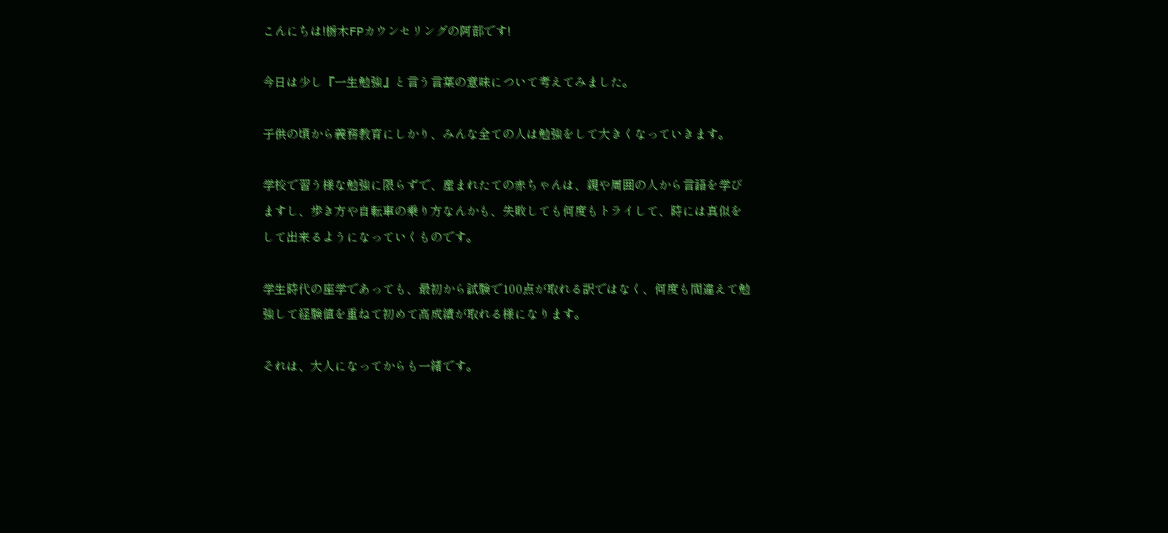こんにちは!栃木FPカウンセリングの阿部です!

今日は少し『一生勉強』と言う言葉の意味について考えてみました。

子供の頃から義務教育にしかり、みんな全ての人は勉強をして大きくなっていきます。

学校で習う様な勉強に限らずで、産まれたての赤ちゃんは、親や周囲の人から言語を学びますし、歩き方や自転車の乗り方なんかも、失敗しても何度もトライして、時には真似をして出来るようになっていくものです。

学生時代の座学であっても、最初から試験で100点が取れる訳ではなく、何度も間違えて勉強して経験値を重ねて初めて高成績が取れる様になります。

それは、大人になってからも一緒です。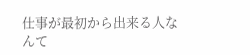仕事が最初から出来る人なんて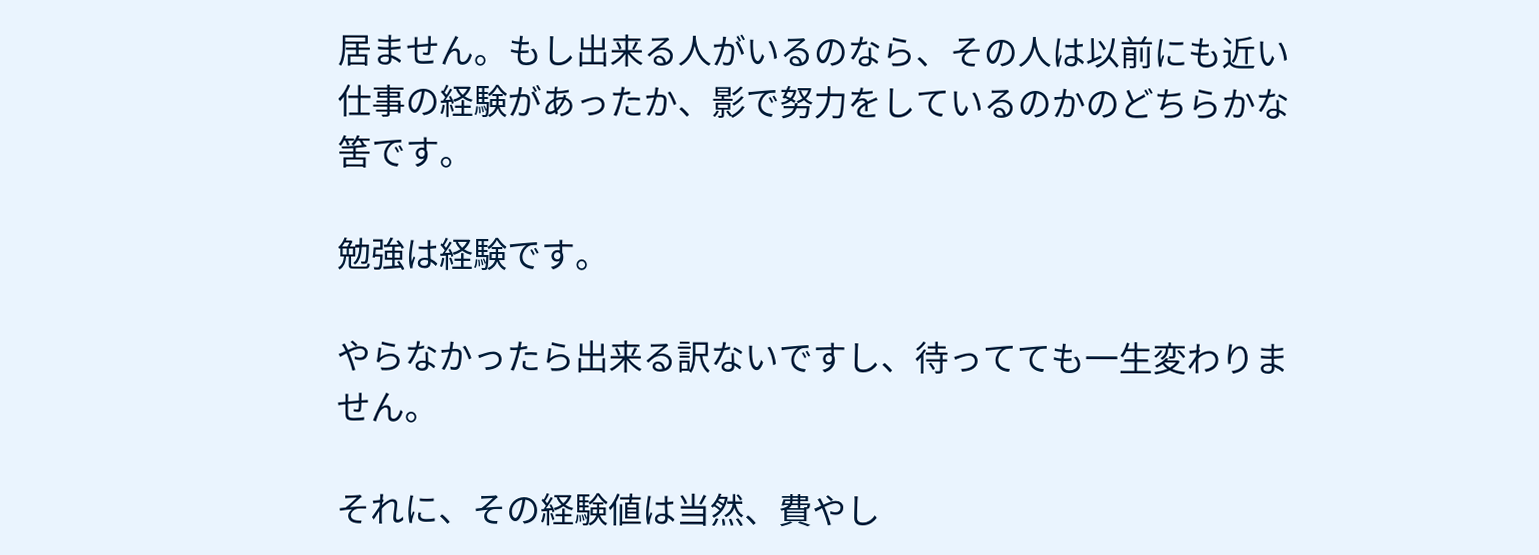居ません。もし出来る人がいるのなら、その人は以前にも近い仕事の経験があったか、影で努力をしているのかのどちらかな筈です。

勉強は経験です。

やらなかったら出来る訳ないですし、待ってても一生変わりません。

それに、その経験値は当然、費やし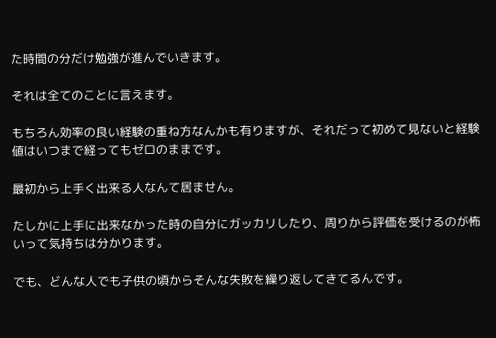た時間の分だけ勉強が進んでいきます。

それは全てのことに言えます。

もちろん効率の良い経験の重ね方なんかも有りますが、それだって初めて見ないと経験値はいつまで経ってもゼロのままです。

最初から上手く出来る人なんて居ません。

たしかに上手に出来なかった時の自分にガッカリしたり、周りから評価を受けるのが怖いって気持ちは分かります。

でも、どんな人でも子供の頃からそんな失敗を繰り返してきてるんです。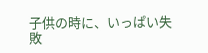子供の時に、いっぱい失敗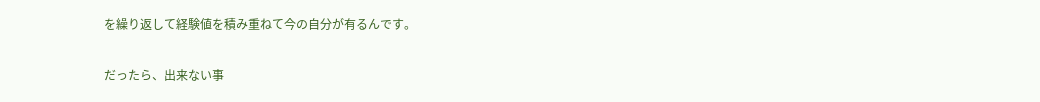を繰り返して経験値を積み重ねて今の自分が有るんです。

だったら、出来ない事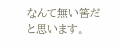なんて無い筈だと思います。